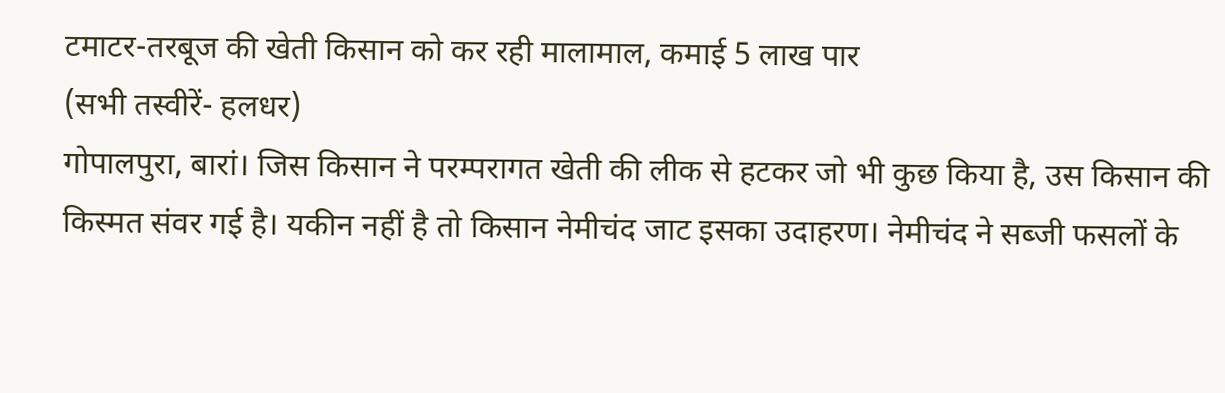टमाटर-तरबूज की खेती किसान को कर रही मालामाल, कमाई 5 लाख पार
(सभी तस्वीरें- हलधर)
गोपालपुरा, बारां। जिस किसान ने परम्परागत खेती की लीक से हटकर जो भी कुछ किया है, उस किसान की किस्मत संवर गई है। यकीन नहीं है तो किसान नेमीचंद जाट इसका उदाहरण। नेमीचंद ने सब्जी फसलों के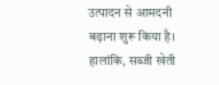उत्पादन से आमदनी बढ़ाना शुरू किया है। हालांकि, सब्जी खेती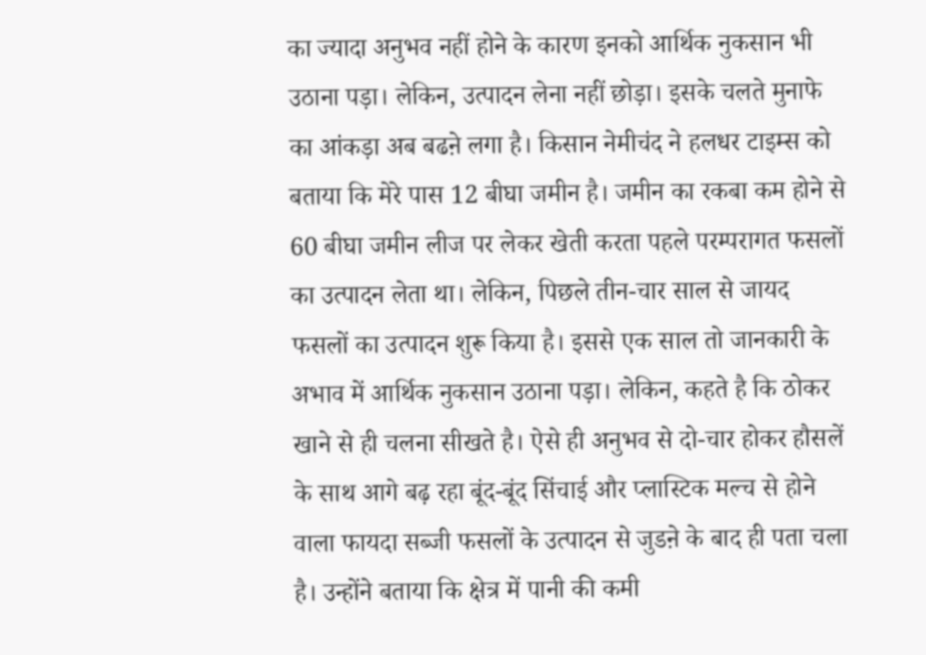का ज्यादा अनुभव नहीं होने के कारण इनको आर्थिक नुकसान भी उठाना पड़ा। लेकिन, उत्पादन लेना नहीं छोड़ा। इसके चलते मुनाफे का आंकड़ा अब बढऩे लगा है। किसान नेमीचंद ने हलधर टाइम्स को बताया कि मेरे पास 12 बीघा जमीन है। जमीन का रकबा कम होने से 60 बीघा जमीन लीज पर लेकर खेती करता पहले परम्परागत फसलों का उत्पादन लेता था। लेकिन, पिछले तीन-चार साल से जायद फसलों का उत्पादन शुरू किया है। इससे एक साल तो जानकारी के अभाव में आर्थिक नुकसान उठाना पड़ा। लेकिन, कहते है कि ठोकर खाने से ही चलना सीखते है। ऐसे ही अनुभव से दो-चार होकर हौसलें के साथ आगे बढ़ रहा बूंद-बूंद सिंचाई और प्लास्टिक मल्च से होने वाला फायदा सब्जी फसलों के उत्पादन से जुडऩे के बाद ही पता चला है। उन्होंने बताया कि क्षेत्र में पानी की कमी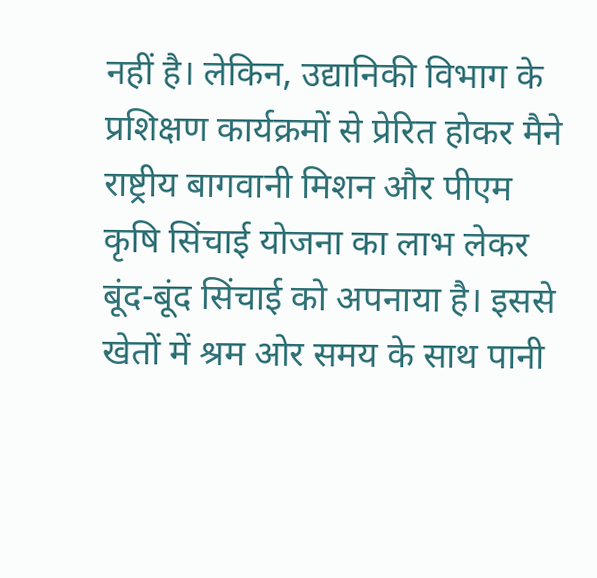नहीं है। लेकिन, उद्यानिकी विभाग के प्रशिक्षण कार्यक्रमों से प्रेरित होकर मैने राष्ट्रीय बागवानी मिशन और पीएम कृषि सिंचाई योजना का लाभ लेकर बूंद-बूंद सिंचाई को अपनाया है। इससे खेतों में श्रम ओर समय के साथ पानी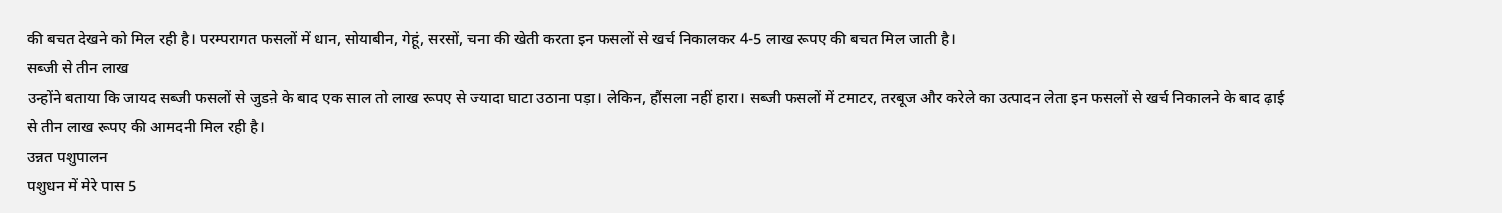की बचत देखने को मिल रही है। परम्परागत फसलों में धान, सोयाबीन, गेहूं, सरसों, चना की खेती करता इन फसलों से खर्च निकालकर 4-5 लाख रूपए की बचत मिल जाती है।
सब्जी से तीन लाख
उन्होंने बताया कि जायद सब्जी फसलों से जुडऩे के बाद एक साल तो लाख रूपए से ज्यादा घाटा उठाना पड़ा। लेकिन, हौंसला नहीं हारा। सब्जी फसलों में टमाटर, तरबूज और करेले का उत्पादन लेता इन फसलों से खर्च निकालने के बाद ढ़ाई से तीन लाख रूपए की आमदनी मिल रही है।
उन्नत पशुपालन
पशुधन में मेरे पास 5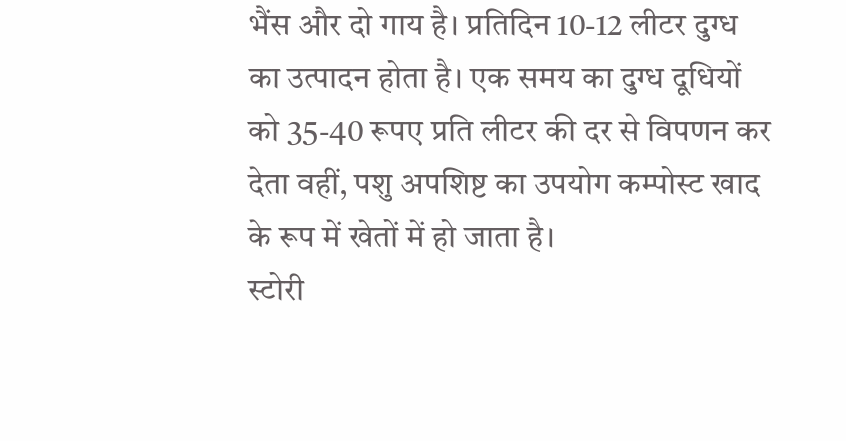भैंस और दो गाय है। प्रतिदिन 10-12 लीटर दुग्ध का उत्पादन होता है। एक समय का दुग्ध दूधियों को 35-40 रूपए प्रति लीटर की दर से विपणन कर देता वहीं, पशु अपशिष्ट का उपयोग कम्पोस्ट खाद के रूप में खेतों में हो जाता है।
स्टोरी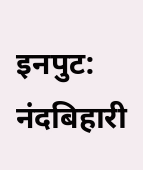इनपुट: नंदबिहारी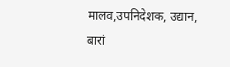मालव,उपनिदेशक, उद्यान, बारां